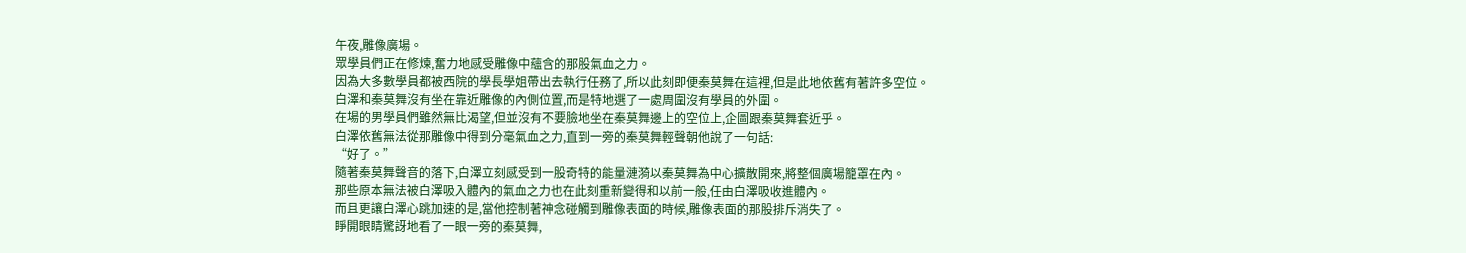午夜,雕像廣場。
眾學員們正在修煉,奮力地感受雕像中蘊含的那股氣血之力。
因為大多數學員都被西院的學長學姐帶出去執行任務了,所以此刻即便秦莫舞在這裡,但是此地依舊有著許多空位。
白澤和秦莫舞沒有坐在靠近雕像的內側位置,而是特地選了一處周圍沒有學員的外圍。
在場的男學員們雖然無比渴望,但並沒有不要臉地坐在秦莫舞邊上的空位上,企圖跟秦莫舞套近乎。
白澤依舊無法從那雕像中得到分毫氣血之力,直到一旁的秦莫舞輕聲朝他說了一句話:
“好了。”
隨著秦莫舞聲音的落下,白澤立刻感受到一股奇特的能量漣漪以秦莫舞為中心擴散開來,將整個廣場籠罩在內。
那些原本無法被白澤吸入體內的氣血之力也在此刻重新變得和以前一般,任由白澤吸收進體內。
而且更讓白澤心跳加速的是,當他控制著神念碰觸到雕像表面的時候,雕像表面的那股排斥消失了。
睜開眼睛驚訝地看了一眼一旁的秦莫舞,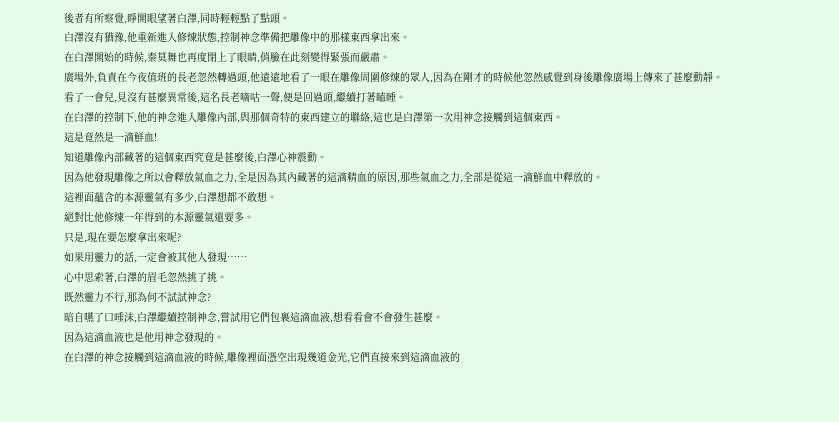後者有所察覺,睜開眼望著白澤,同時輕輕點了點頭。
白澤沒有猶豫,他重新進入修煉狀態,控制神念準備把雕像中的那樣東西拿出來。
在白澤開始的時候,秦莫舞也再度閉上了眼睛,俏臉在此刻變得緊張而嚴肅。
廣場外,負責在今夜值班的長老忽然轉過頭,他遠遠地看了一眼在雕像周圍修煉的眾人,因為在剛才的時候他忽然感覺到身後雕像廣場上傳來了甚麼動靜。
看了一會兒,見沒有甚麼異常後,這名長老嘀咕一聲,便是回過頭,繼續打著瞌睡。
在白澤的控制下,他的神念進入雕像內部,與那個奇特的東西建立的聯絡,這也是白澤第一次用神念接觸到這個東西。
這是竟然是一滴鮮血!
知道雕像內部藏著的這個東西究竟是甚麼後,白澤心神震動。
因為他發現雕像之所以會釋放氣血之力,全是因為其內藏著的這滴精血的原因,那些氣血之力,全部是從這一滴鮮血中釋放的。
這裡面蘊含的本源靈氣有多少,白澤想都不敢想。
絕對比他修煉一年得到的本源靈氣還要多。
只是,現在要怎麼拿出來呢?
如果用靈力的話,一定會被其他人發現……
心中思索著,白澤的眉毛忽然挑了挑。
既然靈力不行,那為何不試試神念?
暗自嚥了口唾沫,白澤繼續控制神念,嘗試用它們包裹這滴血液,想看看會不會發生甚麼。
因為這滴血液也是他用神念發現的。
在白澤的神念接觸到這滴血液的時候,雕像裡面憑空出現幾道金光,它們直接來到這滴血液的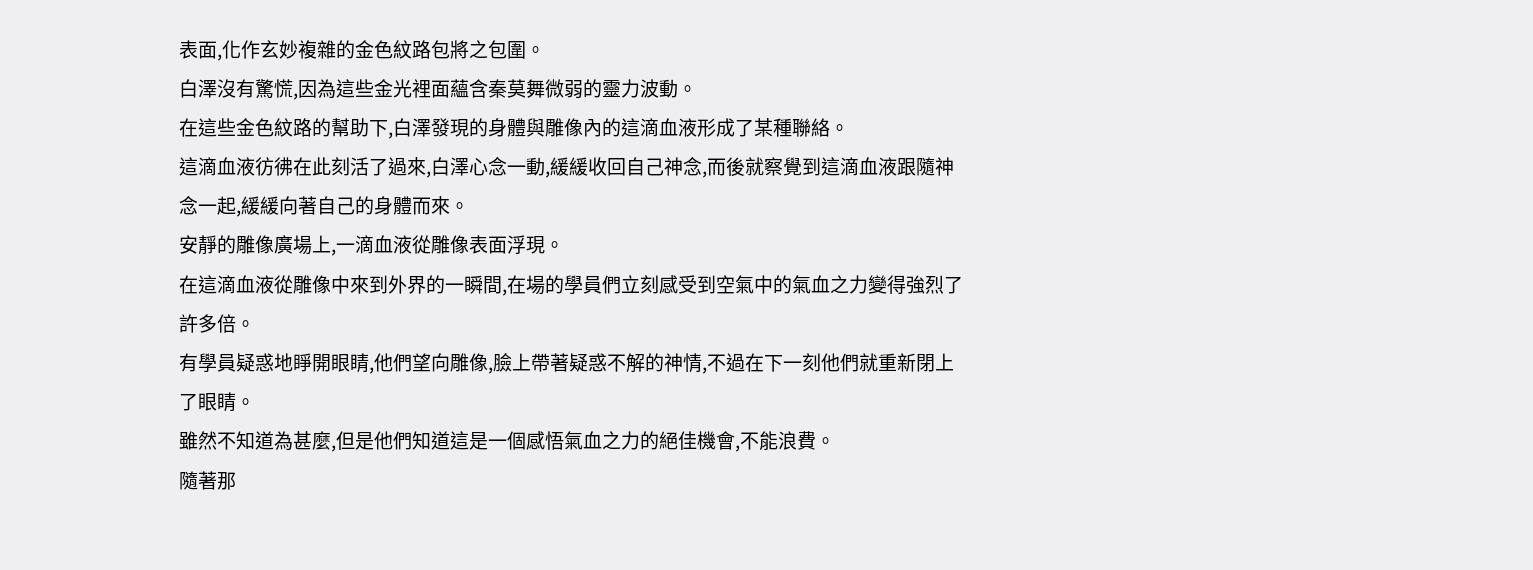表面,化作玄妙複雜的金色紋路包將之包圍。
白澤沒有驚慌,因為這些金光裡面蘊含秦莫舞微弱的靈力波動。
在這些金色紋路的幫助下,白澤發現的身體與雕像內的這滴血液形成了某種聯絡。
這滴血液彷彿在此刻活了過來,白澤心念一動,緩緩收回自己神念,而後就察覺到這滴血液跟隨神念一起,緩緩向著自己的身體而來。
安靜的雕像廣場上,一滴血液從雕像表面浮現。
在這滴血液從雕像中來到外界的一瞬間,在場的學員們立刻感受到空氣中的氣血之力變得強烈了許多倍。
有學員疑惑地睜開眼睛,他們望向雕像,臉上帶著疑惑不解的神情,不過在下一刻他們就重新閉上了眼睛。
雖然不知道為甚麼,但是他們知道這是一個感悟氣血之力的絕佳機會,不能浪費。
隨著那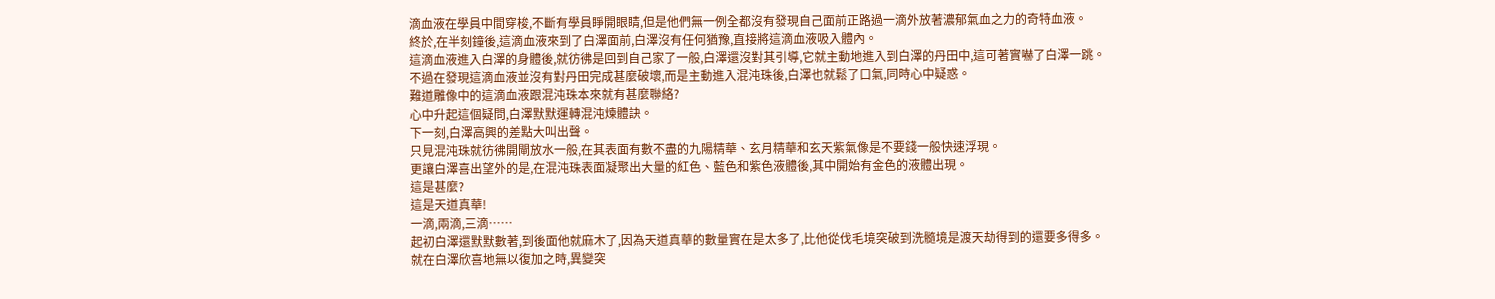滴血液在學員中間穿梭,不斷有學員睜開眼睛,但是他們無一例全都沒有發現自己面前正路過一滴外放著濃郁氣血之力的奇特血液。
終於,在半刻鐘後,這滴血液來到了白澤面前,白澤沒有任何猶豫,直接將這滴血液吸入體內。
這滴血液進入白澤的身體後,就彷彿是回到自己家了一般,白澤還沒對其引導,它就主動地進入到白澤的丹田中,這可著實嚇了白澤一跳。
不過在發現這滴血液並沒有對丹田完成甚麼破壞,而是主動進入混沌珠後,白澤也就鬆了口氣,同時心中疑惑。
難道雕像中的這滴血液跟混沌珠本來就有甚麼聯絡?
心中升起這個疑問,白澤默默運轉混沌煉體訣。
下一刻,白澤高興的差點大叫出聲。
只見混沌珠就彷彿開閘放水一般,在其表面有數不盡的九陽精華、玄月精華和玄天紫氣像是不要錢一般快速浮現。
更讓白澤喜出望外的是,在混沌珠表面凝聚出大量的紅色、藍色和紫色液體後,其中開始有金色的液體出現。
這是甚麼?
這是天道真華!
一滴,兩滴,三滴……
起初白澤還默默數著,到後面他就麻木了,因為天道真華的數量實在是太多了,比他從伐毛境突破到洗髓境是渡天劫得到的還要多得多。
就在白澤欣喜地無以復加之時,異變突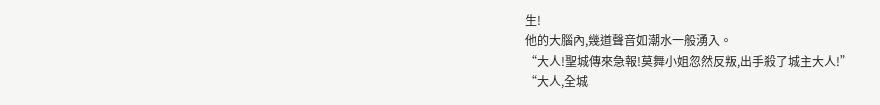生!
他的大腦內,幾道聲音如潮水一般湧入。
“大人!聖城傳來急報!莫舞小姐忽然反叛,出手殺了城主大人!”
“大人,全城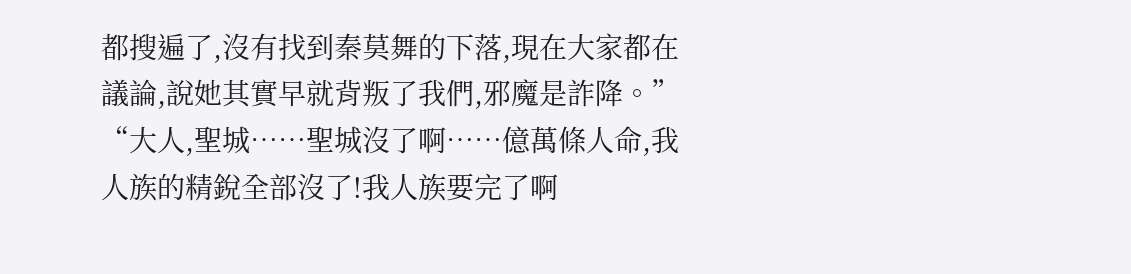都搜遍了,沒有找到秦莫舞的下落,現在大家都在議論,說她其實早就背叛了我們,邪魔是詐降。”
“大人,聖城……聖城沒了啊……億萬條人命,我人族的精銳全部沒了!我人族要完了啊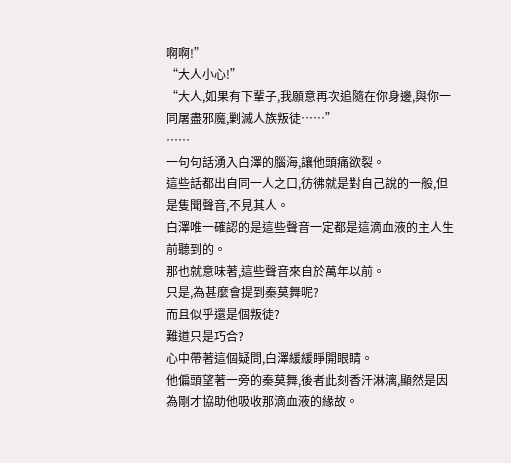啊啊!”
“大人小心!”
“大人,如果有下輩子,我願意再次追隨在你身邊,與你一同屠盡邪魔,剿滅人族叛徒……”
……
一句句話湧入白澤的腦海,讓他頭痛欲裂。
這些話都出自同一人之口,彷彿就是對自己說的一般,但是隻聞聲音,不見其人。
白澤唯一確認的是這些聲音一定都是這滴血液的主人生前聽到的。
那也就意味著,這些聲音來自於萬年以前。
只是,為甚麼會提到秦莫舞呢?
而且似乎還是個叛徒?
難道只是巧合?
心中帶著這個疑問,白澤緩緩睜開眼睛。
他偏頭望著一旁的秦莫舞,後者此刻香汗淋漓,顯然是因為剛才協助他吸收那滴血液的緣故。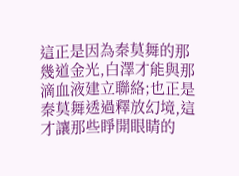這正是因為秦莫舞的那幾道金光,白澤才能與那滴血液建立聯絡;也正是秦莫舞透過釋放幻境,這才讓那些睜開眼睛的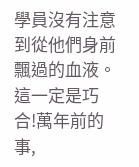學員沒有注意到從他們身前飄過的血液。
這一定是巧合!萬年前的事,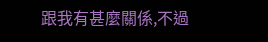跟我有甚麼關係,不過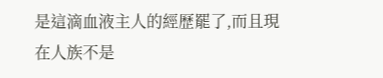是這滴血液主人的經歷罷了,而且現在人族不是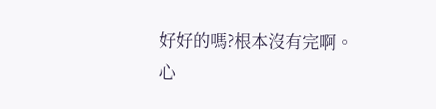好好的嗎?根本沒有完啊。
心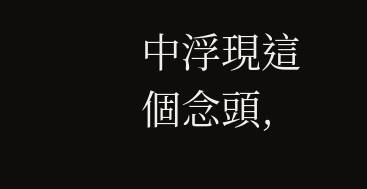中浮現這個念頭,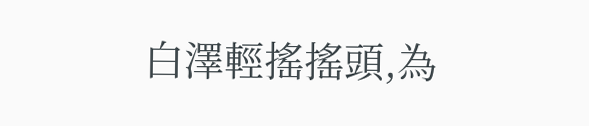白澤輕搖搖頭,為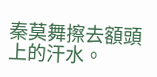秦莫舞擦去額頭上的汗水。